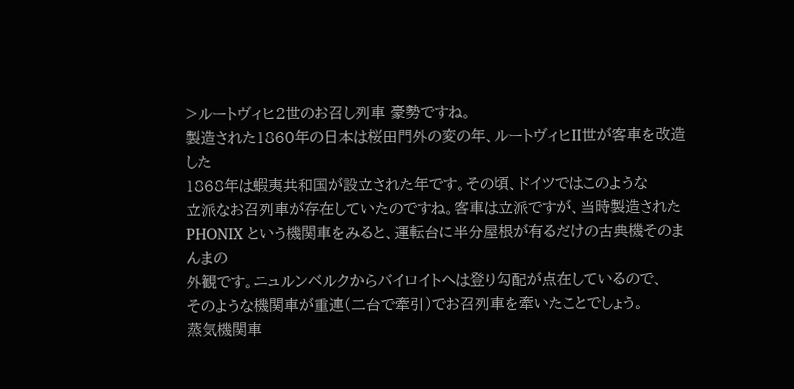>ルートヴィヒ2世のお召し列車 豪勢ですね。
製造された1860年の日本は桜田門外の変の年、ルートヴィヒII世が客車を改造した
1868年は蝦夷共和国が設立された年です。その頃、ドイツではこのような
立派なお召列車が存在していたのですね。客車は立派ですが、当時製造された
PHONIX という機関車をみると、運転台に半分屋根が有るだけの古典機そのまんまの
外観です。ニュルンベルクからバイロイトへは登り勾配が点在しているので、
そのような機関車が重連(二台で牽引)でお召列車を牽いたことでしょう。
蒸気機関車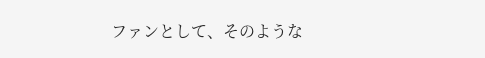ファンとして、そのような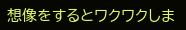想像をするとワクワクしま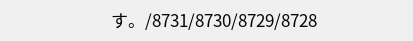す。/8731/8730/8729/8728